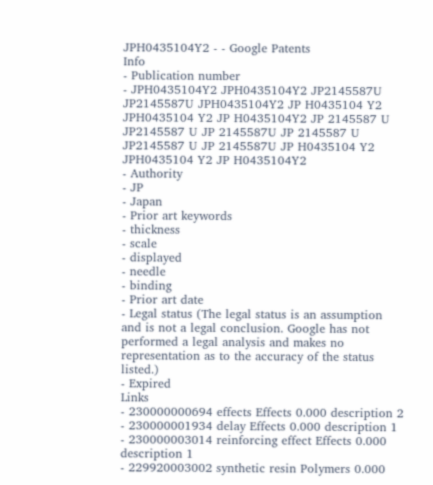JPH0435104Y2 - - Google Patents
Info
- Publication number
- JPH0435104Y2 JPH0435104Y2 JP2145587U JP2145587U JPH0435104Y2 JP H0435104 Y2 JPH0435104 Y2 JP H0435104Y2 JP 2145587 U JP2145587 U JP 2145587U JP 2145587 U JP2145587 U JP 2145587U JP H0435104 Y2 JPH0435104 Y2 JP H0435104Y2
- Authority
- JP
- Japan
- Prior art keywords
- thickness
- scale
- displayed
- needle
- binding
- Prior art date
- Legal status (The legal status is an assumption and is not a legal conclusion. Google has not performed a legal analysis and makes no representation as to the accuracy of the status listed.)
- Expired
Links
- 230000000694 effects Effects 0.000 description 2
- 230000001934 delay Effects 0.000 description 1
- 230000003014 reinforcing effect Effects 0.000 description 1
- 229920003002 synthetic resin Polymers 0.000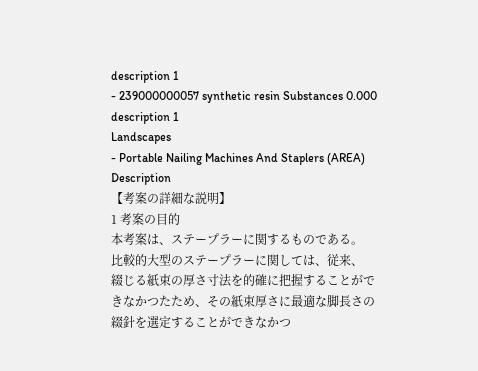description 1
- 239000000057 synthetic resin Substances 0.000 description 1
Landscapes
- Portable Nailing Machines And Staplers (AREA)
Description
【考案の詳細な説明】
1 考案の目的
本考案は、ステープラーに関するものである。
比較的大型のステープラーに関しては、従来、
綴じる紙束の厚さ寸法を的確に把握することがで
きなかつたため、その紙束厚さに最適な脚長さの
綴針を選定することができなかつ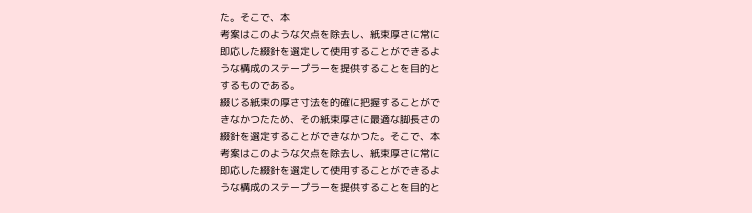た。そこで、本
考案はこのような欠点を除去し、紙束厚さに常に
即応した綴針を選定して使用することができるよ
うな構成のステープラーを提供することを目的と
するものである。
綴じる紙束の厚さ寸法を的確に把握することがで
きなかつたため、その紙束厚さに最適な脚長さの
綴針を選定することができなかつた。そこで、本
考案はこのような欠点を除去し、紙束厚さに常に
即応した綴針を選定して使用することができるよ
うな構成のステープラーを提供することを目的と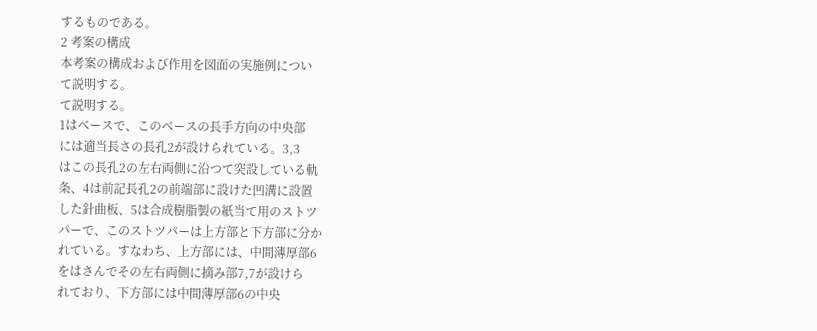するものである。
2 考案の構成
本考案の構成および作用を図面の実施例につい
て説明する。
て説明する。
1はベースで、このベースの長手方向の中央部
には適当長さの長孔2が設けられている。3,3
はこの長孔2の左右両側に沿つて突設している軌
条、4は前記長孔2の前端部に設けた凹溝に設置
した針曲板、5は合成樹脂製の紙当て用のストツ
パーで、このストツパーは上方部と下方部に分か
れている。すなわち、上方部には、中間薄厚部6
をはさんでその左右両側に摘み部7,7が設けら
れており、下方部には中間薄厚部6の中央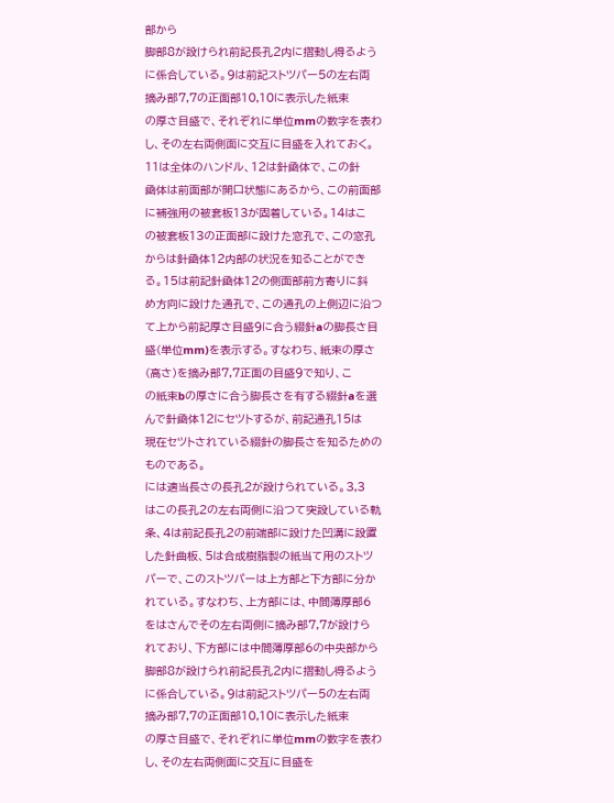部から
脚部8が設けられ前記長孔2内に摺動し得るよう
に係合している。9は前記ストツパー5の左右両
摘み部7,7の正面部10,10に表示した紙束
の厚さ目盛で、それぞれに単位mmの数字を表わ
し、その左右両側面に交互に目盛を入れておく。
11は全体のハンドル、12は針凾体で、この針
凾体は前面部が開口状態にあるから、この前面部
に補強用の被套板13が固着している。14はこ
の被套板13の正面部に設けた窓孔で、この窓孔
からは針凾体12内部の状況を知ることができ
る。15は前記針凾体12の側面部前方寄りに斜
め方向に設けた通孔で、この通孔の上側辺に沿つ
て上から前記厚さ目盛9に合う綴針aの脚長さ目
盛(単位mm)を表示する。すなわち、紙束の厚さ
(高さ)を摘み部7,7正面の目盛9で知り、こ
の紙束bの厚さに合う脚長さを有する綴針aを選
んで針凾体12にセツトするが、前記通孔15は
現在セツトされている綴針の脚長さを知るための
ものである。
には適当長さの長孔2が設けられている。3,3
はこの長孔2の左右両側に沿つて突設している軌
条、4は前記長孔2の前端部に設けた凹溝に設置
した針曲板、5は合成樹脂製の紙当て用のストツ
パーで、このストツパーは上方部と下方部に分か
れている。すなわち、上方部には、中間薄厚部6
をはさんでその左右両側に摘み部7,7が設けら
れており、下方部には中間薄厚部6の中央部から
脚部8が設けられ前記長孔2内に摺動し得るよう
に係合している。9は前記ストツパー5の左右両
摘み部7,7の正面部10,10に表示した紙束
の厚さ目盛で、それぞれに単位mmの数字を表わ
し、その左右両側面に交互に目盛を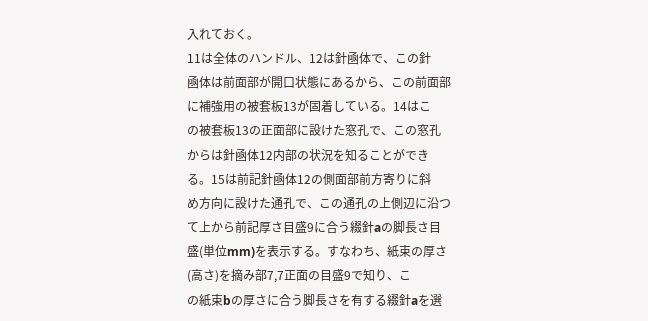入れておく。
11は全体のハンドル、12は針凾体で、この針
凾体は前面部が開口状態にあるから、この前面部
に補強用の被套板13が固着している。14はこ
の被套板13の正面部に設けた窓孔で、この窓孔
からは針凾体12内部の状況を知ることができ
る。15は前記針凾体12の側面部前方寄りに斜
め方向に設けた通孔で、この通孔の上側辺に沿つ
て上から前記厚さ目盛9に合う綴針aの脚長さ目
盛(単位mm)を表示する。すなわち、紙束の厚さ
(高さ)を摘み部7,7正面の目盛9で知り、こ
の紙束bの厚さに合う脚長さを有する綴針aを選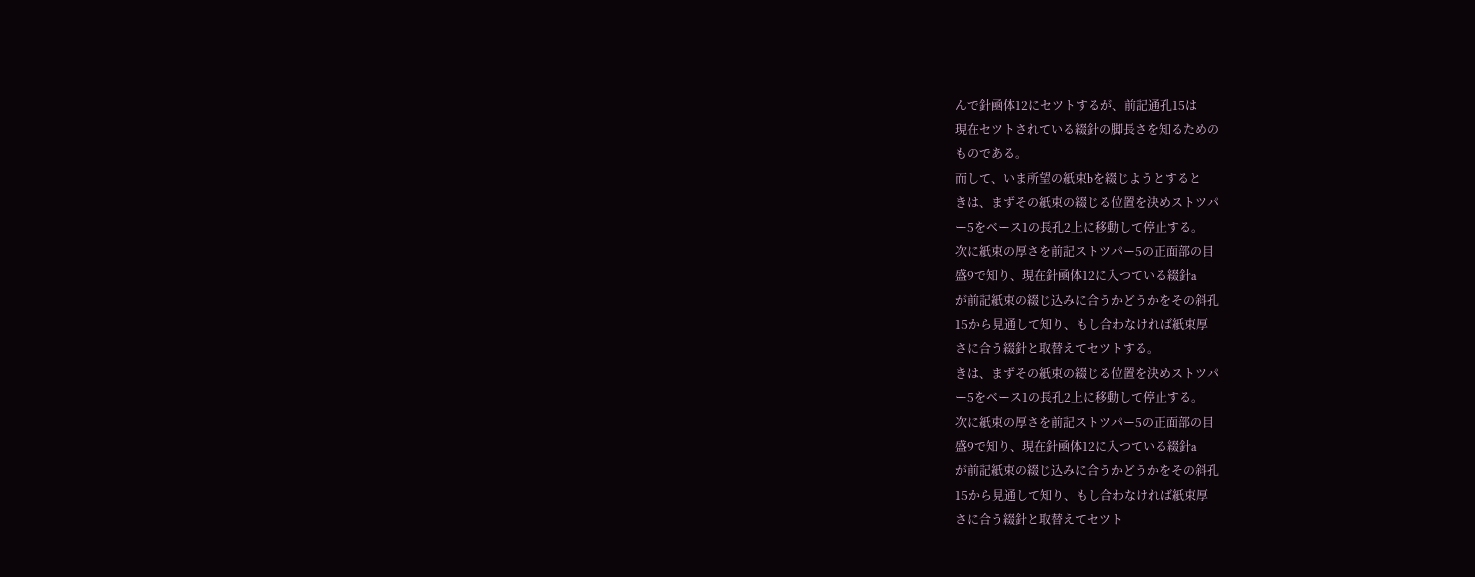んで針凾体12にセツトするが、前記通孔15は
現在セツトされている綴針の脚長さを知るための
ものである。
而して、いま所望の紙束bを綴じようとすると
きは、まずその紙束の綴じる位置を決めストツパ
ー5をベース1の長孔2上に移動して停止する。
次に紙束の厚さを前記ストツパー5の正面部の目
盛9で知り、現在針凾体12に入つている綴針a
が前記紙束の綴じ込みに合うかどうかをその斜孔
15から見通して知り、もし合わなければ紙束厚
さに合う綴針と取替えてセツトする。
きは、まずその紙束の綴じる位置を決めストツパ
ー5をベース1の長孔2上に移動して停止する。
次に紙束の厚さを前記ストツパー5の正面部の目
盛9で知り、現在針凾体12に入つている綴針a
が前記紙束の綴じ込みに合うかどうかをその斜孔
15から見通して知り、もし合わなければ紙束厚
さに合う綴針と取替えてセツト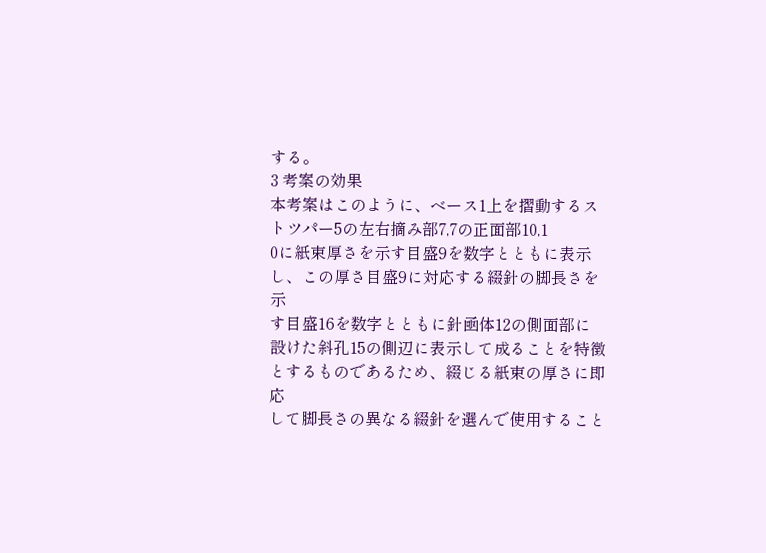する。
3 考案の効果
本考案はこのように、ベース1上を摺動するス
トツパー5の左右摘み部7,7の正面部10,1
0に紙束厚さを示す目盛9を数字とともに表示
し、この厚さ目盛9に対応する綴針の脚長さを示
す目盛16を数字とともに針凾体12の側面部に
設けた斜孔15の側辺に表示して成ることを特徴
とするものであるため、綴じる紙束の厚さに即応
して脚長さの異なる綴針を選んで使用すること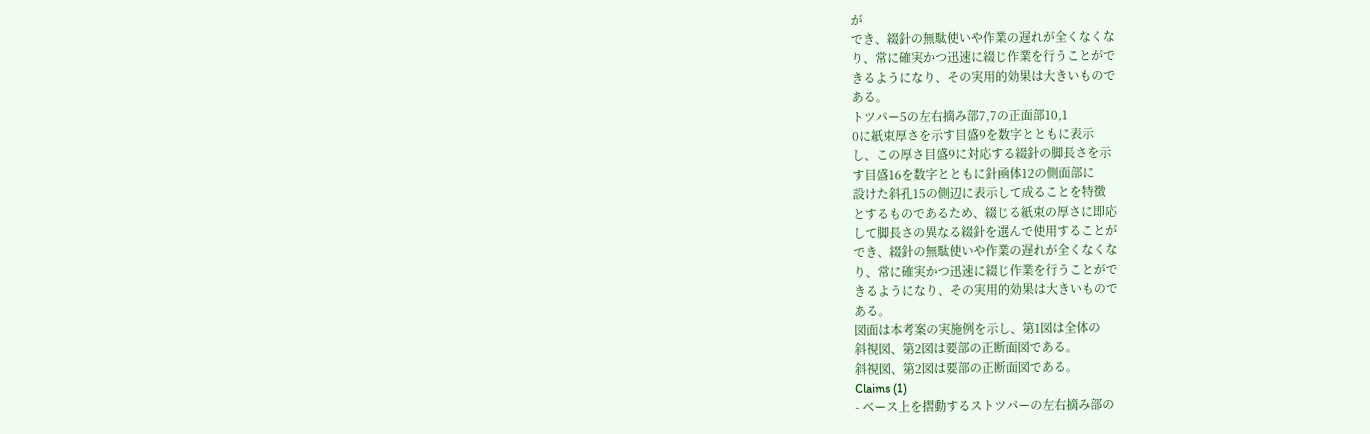が
でき、綴針の無駄使いや作業の遅れが全くなくな
り、常に確実かつ迅速に綴じ作業を行うことがで
きるようになり、その実用的効果は大きいもので
ある。
トツパー5の左右摘み部7,7の正面部10,1
0に紙束厚さを示す目盛9を数字とともに表示
し、この厚さ目盛9に対応する綴針の脚長さを示
す目盛16を数字とともに針凾体12の側面部に
設けた斜孔15の側辺に表示して成ることを特徴
とするものであるため、綴じる紙束の厚さに即応
して脚長さの異なる綴針を選んで使用することが
でき、綴針の無駄使いや作業の遅れが全くなくな
り、常に確実かつ迅速に綴じ作業を行うことがで
きるようになり、その実用的効果は大きいもので
ある。
図面は本考案の実施例を示し、第1図は全体の
斜視図、第2図は要部の正断面図である。
斜視図、第2図は要部の正断面図である。
Claims (1)
- ベース上を摺動するストツパーの左右摘み部の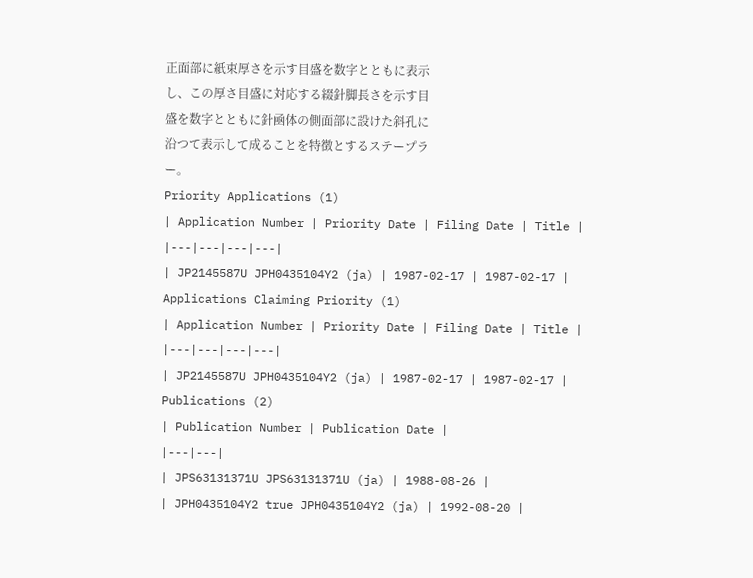正面部に紙束厚さを示す目盛を数字とともに表示
し、この厚さ目盛に対応する綴針脚長さを示す目
盛を数字とともに針凾体の側面部に設けた斜孔に
沿つて表示して成ることを特徴とするステープラ
ー。
Priority Applications (1)
| Application Number | Priority Date | Filing Date | Title |
|---|---|---|---|
| JP2145587U JPH0435104Y2 (ja) | 1987-02-17 | 1987-02-17 |
Applications Claiming Priority (1)
| Application Number | Priority Date | Filing Date | Title |
|---|---|---|---|
| JP2145587U JPH0435104Y2 (ja) | 1987-02-17 | 1987-02-17 |
Publications (2)
| Publication Number | Publication Date |
|---|---|
| JPS63131371U JPS63131371U (ja) | 1988-08-26 |
| JPH0435104Y2 true JPH0435104Y2 (ja) | 1992-08-20 |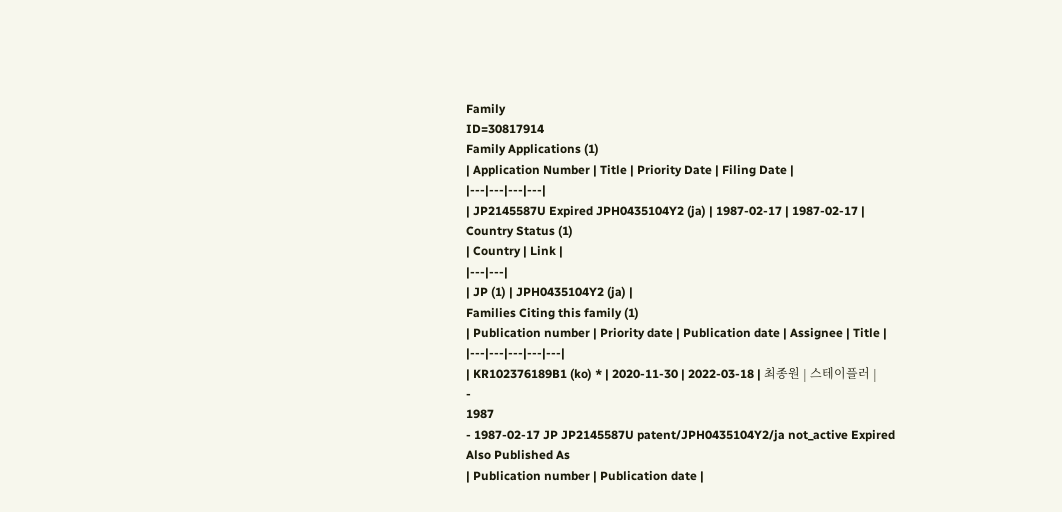Family
ID=30817914
Family Applications (1)
| Application Number | Title | Priority Date | Filing Date |
|---|---|---|---|
| JP2145587U Expired JPH0435104Y2 (ja) | 1987-02-17 | 1987-02-17 |
Country Status (1)
| Country | Link |
|---|---|
| JP (1) | JPH0435104Y2 (ja) |
Families Citing this family (1)
| Publication number | Priority date | Publication date | Assignee | Title |
|---|---|---|---|---|
| KR102376189B1 (ko) * | 2020-11-30 | 2022-03-18 | 최종원 | 스테이플러 |
-
1987
- 1987-02-17 JP JP2145587U patent/JPH0435104Y2/ja not_active Expired
Also Published As
| Publication number | Publication date |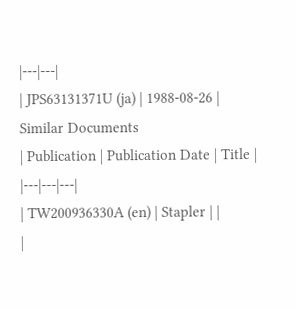|---|---|
| JPS63131371U (ja) | 1988-08-26 |
Similar Documents
| Publication | Publication Date | Title |
|---|---|---|
| TW200936330A (en) | Stapler | |
|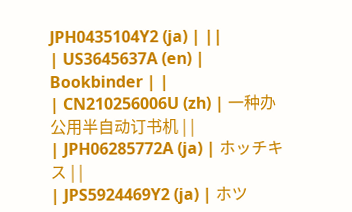JPH0435104Y2 (ja) | ||
| US3645637A (en) | Bookbinder | |
| CN210256006U (zh) | 一种办公用半自动订书机 | |
| JPH06285772A (ja) | ホッチキス | |
| JPS5924469Y2 (ja) | ホツ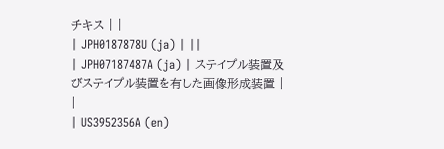チキス | |
| JPH0187878U (ja) | ||
| JPH07187487A (ja) | ステイプル装置及びステイプル装置を有した画像形成装置 | |
| US3952356A (en)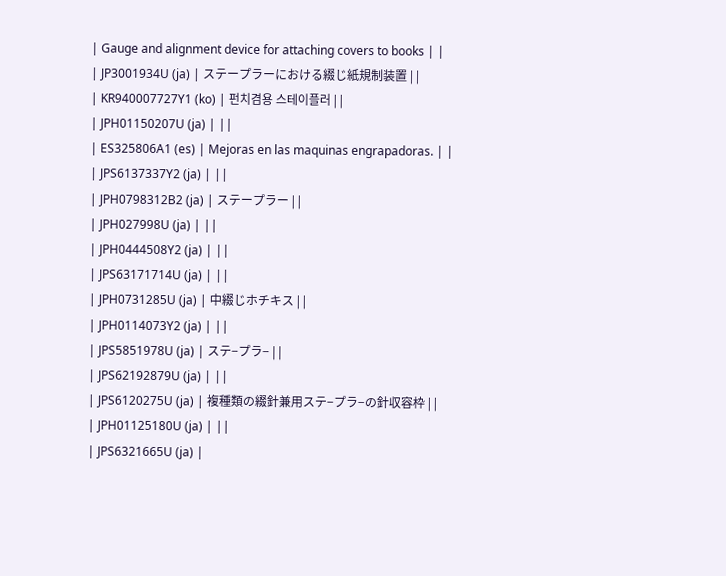| Gauge and alignment device for attaching covers to books | |
| JP3001934U (ja) | ステープラーにおける綴じ紙規制装置 | |
| KR940007727Y1 (ko) | 펀치겸용 스테이플러 | |
| JPH01150207U (ja) | ||
| ES325806A1 (es) | Mejoras en las maquinas engrapadoras. | |
| JPS6137337Y2 (ja) | ||
| JPH0798312B2 (ja) | ステープラー | |
| JPH027998U (ja) | ||
| JPH0444508Y2 (ja) | ||
| JPS63171714U (ja) | ||
| JPH0731285U (ja) | 中綴じホチキス | |
| JPH0114073Y2 (ja) | ||
| JPS5851978U (ja) | ステ−プラ− | |
| JPS62192879U (ja) | ||
| JPS6120275U (ja) | 複種類の綴針兼用ステ−プラ−の針収容枠 | |
| JPH01125180U (ja) | ||
| JPS6321665U (ja) |